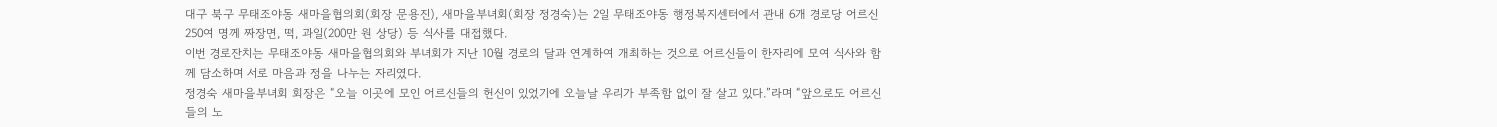대구 북구 무태조야동 새마을협의회(회장 문용진), 새마을부녀회(회장 정경숙)는 2일 무태조야동 행정복지센터에서 관내 6개 경로당 어르신 250여 명께 짜장면, 떡, 과일(200만 원 상당) 등 식사를 대접했다.
이번 경로잔치는 무태조야동 새마을협의회와 부녀회가 지난 10월 경로의 달과 연계하여 개최하는 것으로 어르신들이 한자리에 모여 식사와 함께 담소하며 서로 마음과 정을 나누는 자리였다.
정경숙 새마을부녀회 회장은 “오늘 이곳에 모인 어르신들의 헌신이 있었기에 오늘날 우리가 부족함 없이 잘 살고 있다.”라며 “앞으로도 어르신들의 노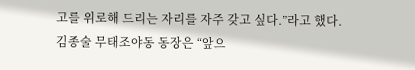고를 위로해 드리는 자리를 자주 갖고 싶다.”라고 했다.
김종술 무태조야동 동장은 “앞으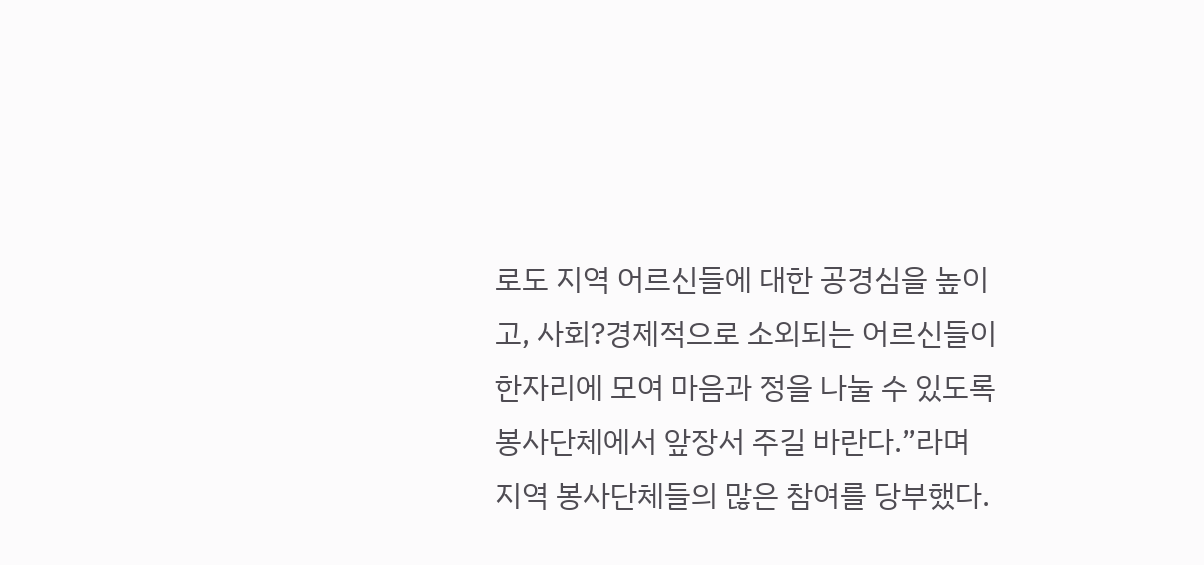로도 지역 어르신들에 대한 공경심을 높이고, 사회?경제적으로 소외되는 어르신들이 한자리에 모여 마음과 정을 나눌 수 있도록 봉사단체에서 앞장서 주길 바란다.”라며 지역 봉사단체들의 많은 참여를 당부했다.